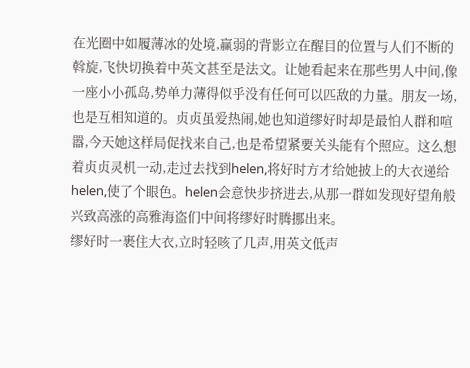在光圈中如履薄冰的处境,赢弱的背影立在醒目的位置与人们不断的斡旋,飞快切换着中英文甚至是法文。让她看起来在那些男人中间,像一座小小孤岛,势单力薄得似乎没有任何可以匹敌的力量。朋友一场,也是互相知道的。贞贞虽爱热闹,她也知道缪好时却是最怕人群和喧嚣,今天她这样局促找来自己,也是希望紧要关头能有个照应。这么想着贞贞灵机一动,走过去找到helen,将好时方才给她披上的大衣递给helen,使了个眼色。helen会意快步挤进去,从那一群如发现好望角般兴致高涨的高雅海盗们中间将缪好时腾挪出来。
缪好时一裹住大衣,立时轻咳了几声,用英文低声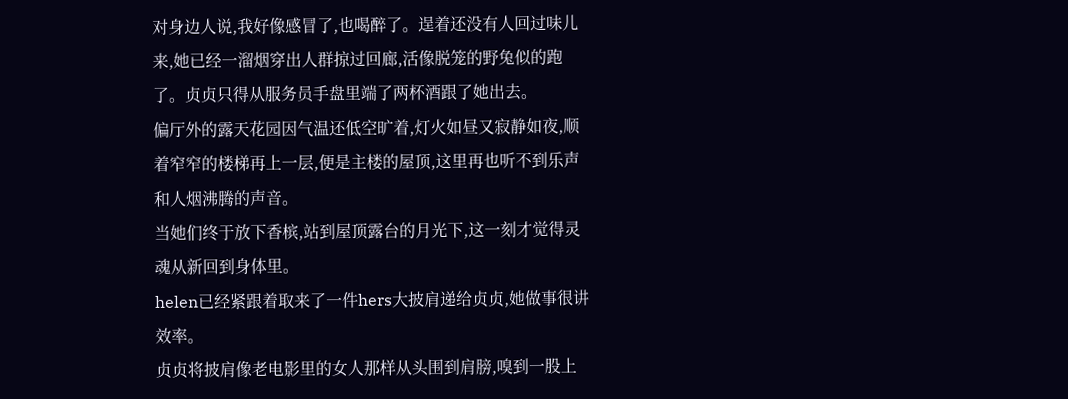对身边人说,我好像感冒了,也喝醉了。逞着还没有人回过味儿来,她已经一溜烟穿出人群掠过回廊,活像脱笼的野兔似的跑了。贞贞只得从服务员手盘里端了两杯酒跟了她出去。
偏厅外的露天花园因气温还低空旷着,灯火如昼又寂静如夜,顺着窄窄的楼梯再上一层,便是主楼的屋顶,这里再也听不到乐声和人烟沸腾的声音。
当她们终于放下香槟,站到屋顶露台的月光下,这一刻才觉得灵魂从新回到身体里。
helen已经紧跟着取来了一件hers大披肩递给贞贞,她做事很讲效率。
贞贞将披肩像老电影里的女人那样从头围到肩膀,嗅到一股上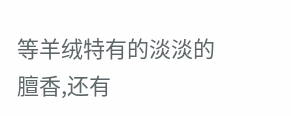等羊绒特有的淡淡的膻香,还有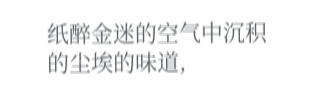纸醉金迷的空气中沉积的尘埃的味道,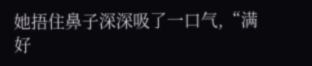她捂住鼻子深深吸了一口气,“满好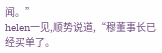闻。”
helen一见,顺势说道,“穆董事长已经买单了。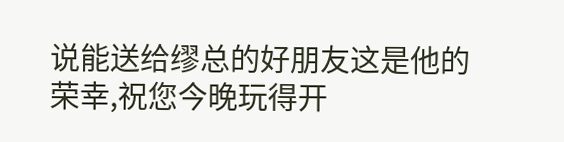说能送给缪总的好朋友这是他的荣幸,祝您今晚玩得开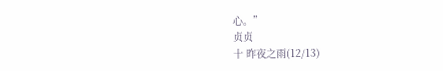心。”
贞贞
十 昨夜之雨(12/13)